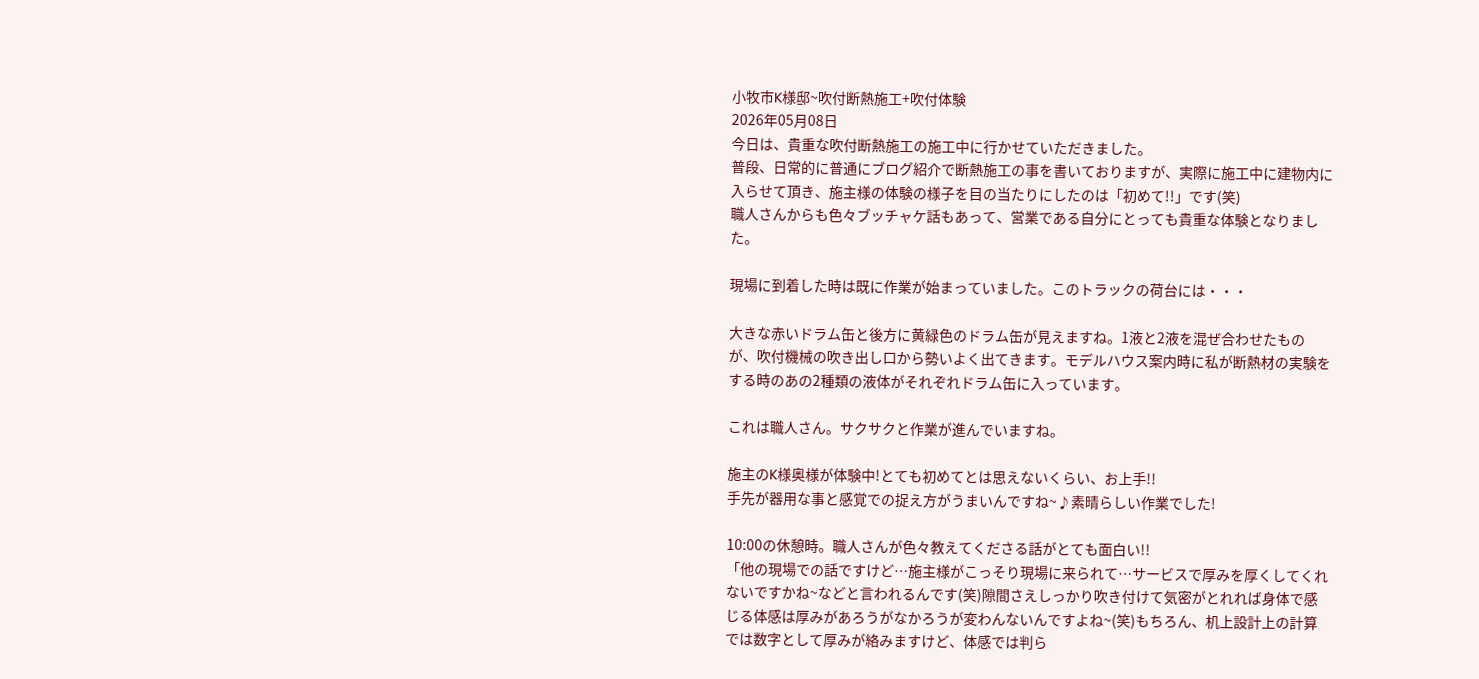小牧市K様邸~吹付断熱施工+吹付体験
2026年05月08日
今日は、貴重な吹付断熱施工の施工中に行かせていただきました。
普段、日常的に普通にブログ紹介で断熱施工の事を書いておりますが、実際に施工中に建物内に入らせて頂き、施主様の体験の様子を目の当たりにしたのは「初めて!!」です(笑)
職人さんからも色々ブッチャケ話もあって、営業である自分にとっても貴重な体験となりました。

現場に到着した時は既に作業が始まっていました。このトラックの荷台には・・・

大きな赤いドラム缶と後方に黄緑色のドラム缶が見えますね。1液と2液を混ぜ合わせたものが、吹付機械の吹き出し口から勢いよく出てきます。モデルハウス案内時に私が断熱材の実験をする時のあの2種類の液体がそれぞれドラム缶に入っています。

これは職人さん。サクサクと作業が進んでいますね。

施主のK様奥様が体験中!とても初めてとは思えないくらい、お上手!!
手先が器用な事と感覚での捉え方がうまいんですね~♪素晴らしい作業でした!

10:00の休憩時。職人さんが色々教えてくださる話がとても面白い!!
「他の現場での話ですけど…施主様がこっそり現場に来られて…サービスで厚みを厚くしてくれないですかね~などと言われるんです(笑)隙間さえしっかり吹き付けて気密がとれれば身体で感じる体感は厚みがあろうがなかろうが変わんないんですよね~(笑)もちろん、机上設計上の計算では数字として厚みが絡みますけど、体感では判ら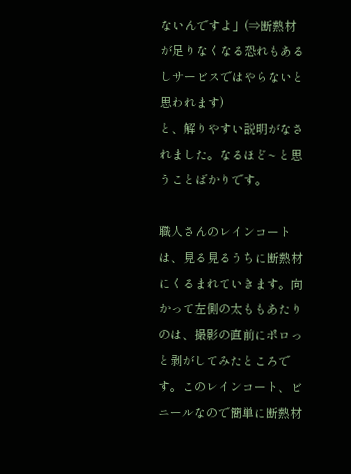ないんですよ」(⇒断熱材が足りなくなる恐れもあるしサービスではやらないと思われます)
と、解りやすい説明がなされました。なるほど~ と思うことばかりです。

職人さんのレインコートは、見る見るうちに断熱材にくるまれていきます。向かって左側の太ももあたりのは、撮影の直前にポロっと剥がしてみたところです。このレインコート、ビニールなので簡単に断熱材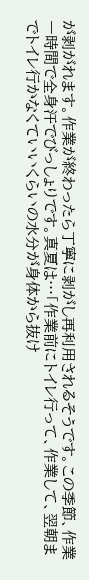が剥がれます。作業が終わったら丁寧に剥がし再利用されるそうです。この季節、作業一時間で全身汗でびっしょりです。真夏は…「作業前にトイレ行って、作業して、翌朝までトイレ行かなくていいくらいの水分が身体から抜け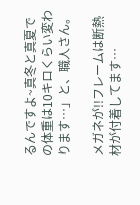るんですよ~真冬と真夏での体重は10キロくらい変わります…」と、職人さん。

メガネが!!フレームは断熱材が付着してます…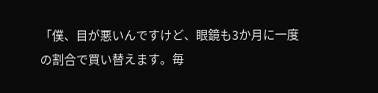「僕、目が悪いんですけど、眼鏡も3か月に一度の割合で買い替えます。毎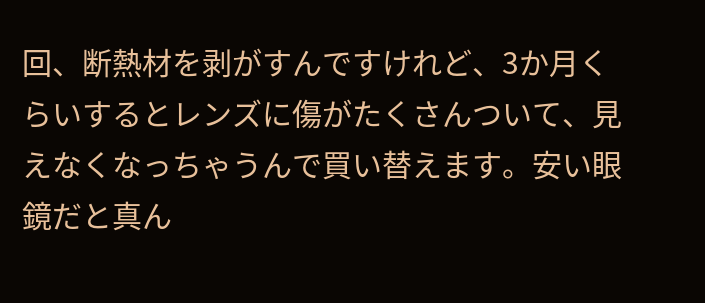回、断熱材を剥がすんですけれど、3か月くらいするとレンズに傷がたくさんついて、見えなくなっちゃうんで買い替えます。安い眼鏡だと真ん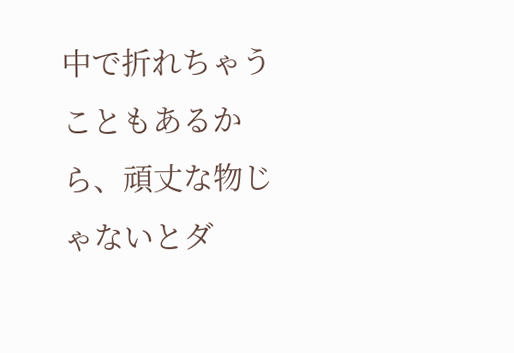中で折れちゃうこともあるから、頑丈な物じゃないとダ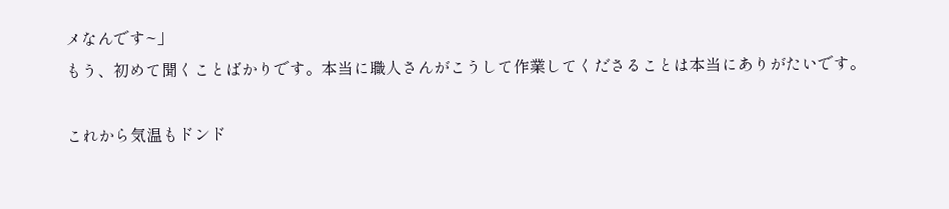メなんです~」
もう、初めて聞くことばかりです。本当に職人さんがこうして作業してくださることは本当にありがたいです。

これから気温もドンド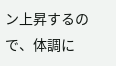ン上昇するので、体調に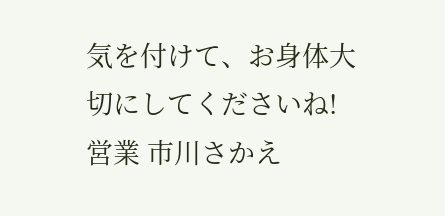気を付けて、お身体大切にしてくださいね!
営業 市川さかえ